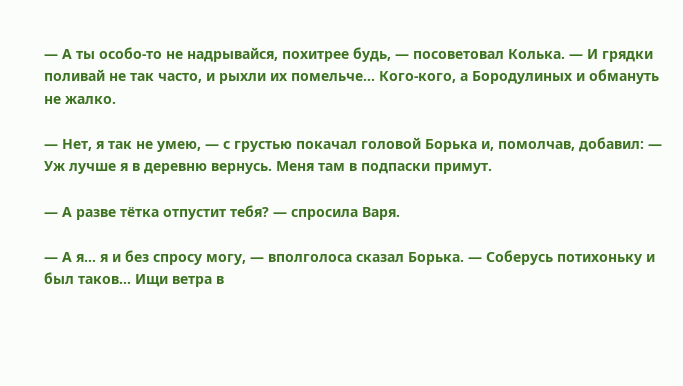— А ты особо-то не надрывайся, похитрее будь, — посоветовал Колька. — И грядки поливай не так часто, и рыхли их помельче… Кого-кого, а Бородулиных и обмануть не жалко.

— Нет, я так не умею, — с грустью покачал головой Борька и, помолчав, добавил: — Уж лучше я в деревню вернусь. Меня там в подпаски примут.

— А разве тётка отпустит тебя? — спросила Варя.

— А я… я и без спросу могу, — вполголоса сказал Борька. — Соберусь потихоньку и был таков… Ищи ветра в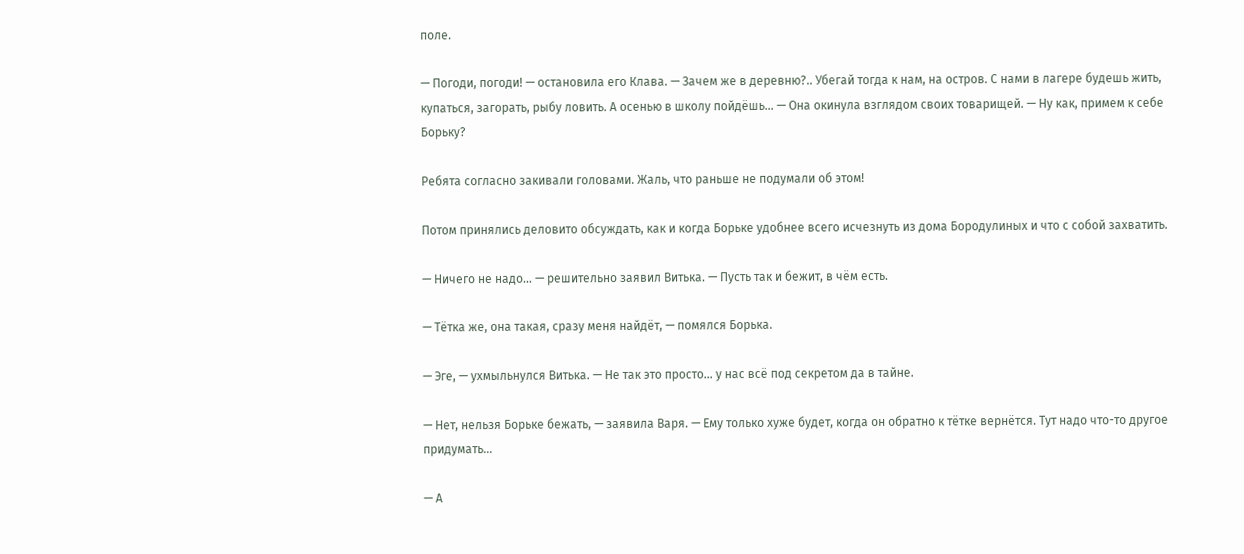поле.

— Погоди, погоди! — остановила его Клава. — Зачем же в деревню?.. Убегай тогда к нам, на остров. С нами в лагере будешь жить, купаться, загорать, рыбу ловить. А осенью в школу пойдёшь… — Она окинула взглядом своих товарищей. — Ну как, примем к себе Борьку?

Ребята согласно закивали головами. Жаль, что раньше не подумали об этом!

Потом принялись деловито обсуждать, как и когда Борьке удобнее всего исчезнуть из дома Бородулиных и что с собой захватить.

— Ничего не надо… — решительно заявил Витька. — Пусть так и бежит, в чём есть.

— Тётка же, она такая, сразу меня найдёт, — помялся Борька.

— Эге, — ухмыльнулся Витька. — Не так это просто… у нас всё под секретом да в тайне.

— Нет, нельзя Борьке бежать, — заявила Варя. — Ему только хуже будет, когда он обратно к тётке вернётся. Тут надо что-то другое придумать…

— А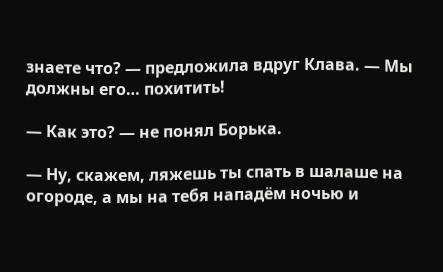знаете что? — предложила вдруг Клава. — Мы должны его… похитить!

— Как это? — не понял Борька.

— Ну, скажем, ляжешь ты спать в шалаше на огороде, а мы на тебя нападём ночью и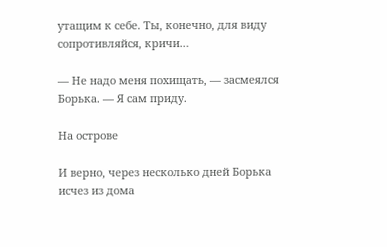утащим к себе. Ты, конечно, для виду сопротивляйся, кричи…

— Не надо меня похищать, — засмеялся Борька. — Я сам приду.

На острове

И верно, через несколько дней Борька исчез из дома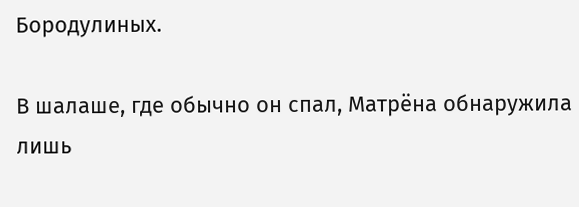Бородулиных.

В шалаше, где обычно он спал, Матрёна обнаружила лишь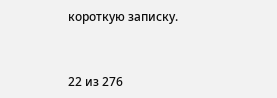короткую записку.



22 из 276